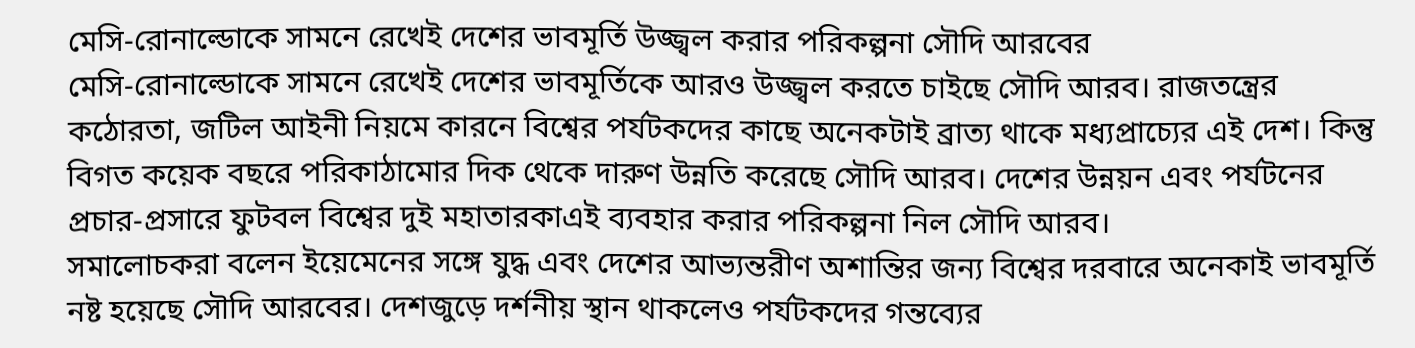মেসি-রোনাল্ডোকে সামনে রেখেই দেশের ভাবমূর্তি উজ্জ্বল করার পরিকল্পনা সৌদি আরবের
মেসি-রোনাল্ডোকে সামনে রেখেই দেশের ভাবমূর্তিকে আরও উজ্জ্বল করতে চাইছে সৌদি আরব। রাজতন্ত্রের কঠোরতা, জটিল আইনী নিয়মে কারনে বিশ্বের পর্যটকদের কাছে অনেকটাই ব্রাত্য থাকে মধ্যপ্রাচ্যের এই দেশ। কিন্তু বিগত কয়েক বছরে পরিকাঠামোর দিক থেকে দারুণ উন্নতি করেছে সৌদি আরব। দেশের উন্নয়ন এবং পর্যটনের প্রচার-প্রসারে ফুটবল বিশ্বের দুই মহাতারকাএই ব্যবহার করার পরিকল্পনা নিল সৌদি আরব।
সমালোচকরা বলেন ইয়েমেনের সঙ্গে যুদ্ধ এবং দেশের আভ্যন্তরীণ অশান্তির জন্য বিশ্বের দরবারে অনেকাই ভাবমূর্তি নষ্ট হয়েছে সৌদি আরবের। দেশজুড়ে দর্শনীয় স্থান থাকলেও পর্যটকদের গন্তব্যের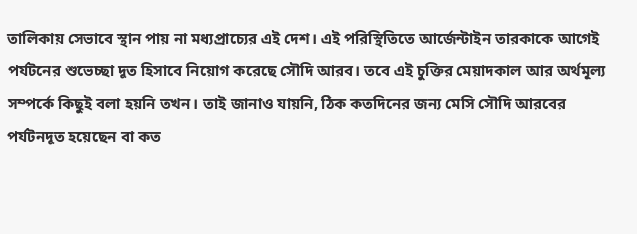তালিকায় সেভাবে স্থান পায় না মধ্যপ্রাচ্যের এই দেশ। এই পরিস্থিতিতে আর্জেন্টাইন তারকাকে আগেই পর্যটনের শুভেচ্ছা দূত হিসাবে নিয়োগ করেছে সৌদি আরব। তবে এই চুক্তির মেয়াদকাল আর অর্থমূল্য সম্পর্কে কিছুই বলা হয়নি তখন। তাই জানাও যায়নি, ঠিক কতদিনের জন্য মেসি সৌদি আরবের পর্যটনদূত হয়েছেন বা কত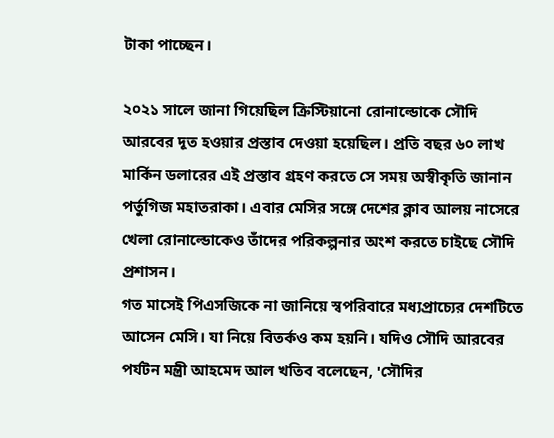টাকা পাচ্ছেন।

২০২১ সালে জানা গিয়েছিল ক্রিস্টিয়ানো রোনাল্ডোকে সৌদি আরবের দূত হওয়ার প্রস্তাব দেওয়া হয়েছিল। প্রতি বছর ৬০ লাখ মার্কিন ডলারের এই প্রস্তাব গ্রহণ করতে সে সময় অস্বীকৃতি জানান পর্তুগিজ মহাতরাকা। এবার মেসির সঙ্গে দেশের ক্লাব আলয় নাসেরে খেলা রোনাল্ডোকেও তাঁদের পরিকল্পনার অংশ করতে চাইছে সৌদি প্রশাসন।
গত মাসেই পিএসজিকে না জানিয়ে স্বপরিবারে মধ্যপ্রাচ্যের দেশটিতে আসেন মেসি। যা নিয়ে বিতর্কও কম হয়নি। যদিও সৌদি আরবের পর্যটন মন্ত্রী আহমেদ আল খতিব বলেছেন, 'সৌদির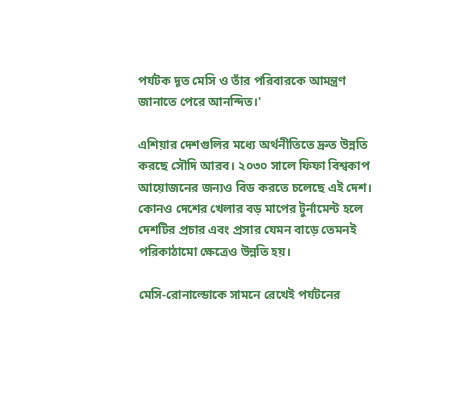পর্যটক দূত মেসি ও তাঁর পরিবারকে আমন্ত্রণ জানাতে পেরে আনন্দিত।'

এশিয়ার দেশগুলির মধ্যে অর্থনীতিতে দ্রুত উন্নতি করছে সৌদি আরব। ২০৩০ সালে ফিফা বিশ্বকাপ আয়োজনের জন্যও বিড করতে চলেছে এই দেশ। কোনও দেশের খেলার বড় মাপের টুর্নামেন্ট হলে দেশটির প্রচার এবং প্রসার যেমন বাড়ে তেমনই পরিকাঠামো ক্ষেত্রেও উন্নতি হয়।

মেসি-রোনাল্ডোকে সামনে রেখেই পর্যটনের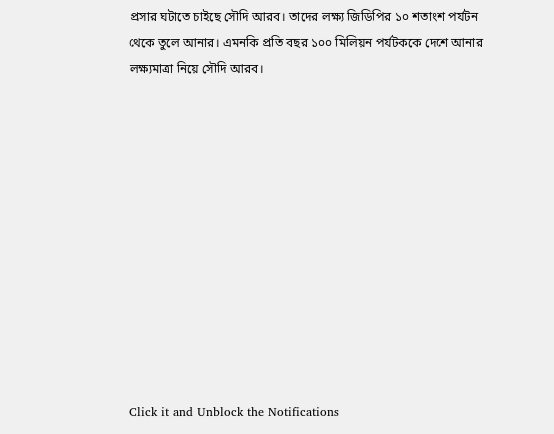প্রসার ঘটাতে চাইছে সৌদি আরব। তাদের লক্ষ্য জিডিপির ১০ শতাংশ পর্যটন থেকে তুলে আনার। এমনকি প্রতি বছর ১০০ মিলিয়ন পর্যটককে দেশে আনার লক্ষ্যমাত্রা নিয়ে সৌদি আরব।












Click it and Unblock the Notifications